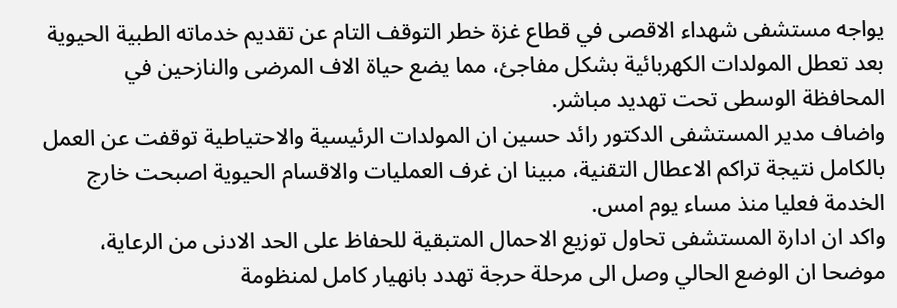يواجه مستشفى شهداء الاقصى في قطاع غزة خطر التوقف التام عن تقديم خدماته الطبية الحيوية بعد تعطل المولدات الكهربائية بشكل مفاجئ، مما يضع حياة الاف المرضى والنازحين في المحافظة الوسطى تحت تهديد مباشر.
واضاف مدير المستشفى الدكتور رائد حسين ان المولدات الرئيسية والاحتياطية توقفت عن العمل بالكامل نتيجة تراكم الاعطال التقنية، مبينا ان غرف العمليات والاقسام الحيوية اصبحت خارج الخدمة فعليا منذ مساء يوم امس.
واكد ان ادارة المستشفى تحاول توزيع الاحمال المتبقية للحفاظ على الحد الادنى من الرعاية، موضحا ان الوضع الحالي وصل الى مرحلة حرجة تهدد بانهيار كامل لمنظومة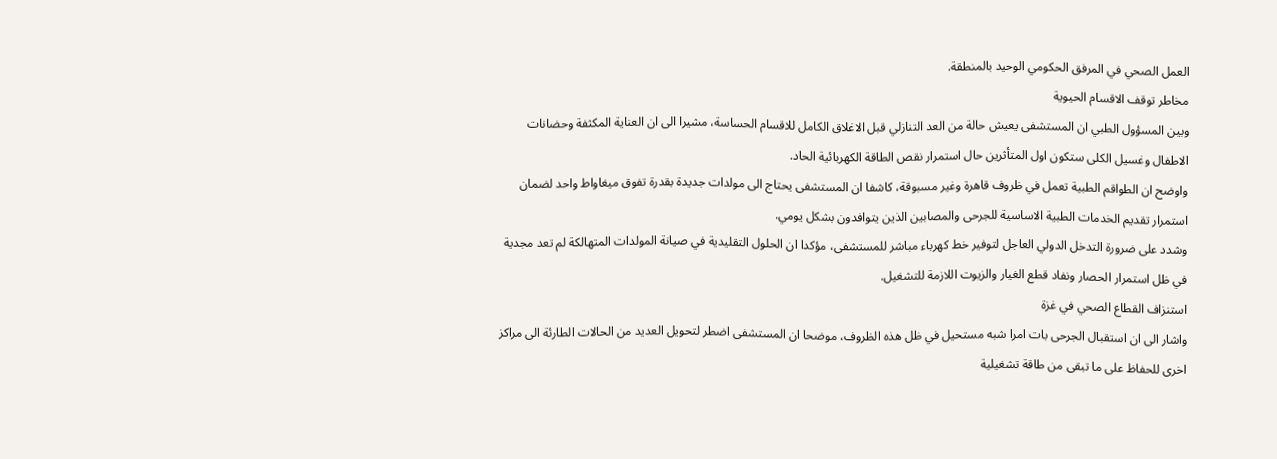العمل الصحي في المرفق الحكومي الوحيد بالمنطقة.
مخاطر توقف الاقسام الحيوية
وبين المسؤول الطبي ان المستشفى يعيش حالة من العد التنازلي قبل الاغلاق الكامل للاقسام الحساسة، مشيرا الى ان العناية المكثفة وحضانات الاطفال وغسيل الكلى ستكون اول المتأثرين حال استمرار نقص الطاقة الكهربائية الحاد.
واوضح ان الطواقم الطبية تعمل في ظروف قاهرة وغير مسبوقة، كاشفا ان المستشفى يحتاج الى مولدات جديدة بقدرة تفوق ميغاواط واحد لضمان استمرار تقديم الخدمات الطبية الاساسية للجرحى والمصابين الذين يتوافدون بشكل يومي.
وشدد على ضرورة التدخل الدولي العاجل لتوفير خط كهرباء مباشر للمستشفى، مؤكدا ان الحلول التقليدية في صيانة المولدات المتهالكة لم تعد مجدية في ظل استمرار الحصار ونفاد قطع الغيار والزيوت اللازمة للتشغيل.
استنزاف القطاع الصحي في غزة
واشار الى ان استقبال الجرحى بات امرا شبه مستحيل في ظل هذه الظروف، موضحا ان المستشفى اضطر لتحويل العديد من الحالات الطارئة الى مراكز اخرى للحفاظ على ما تبقى من طاقة تشغيلية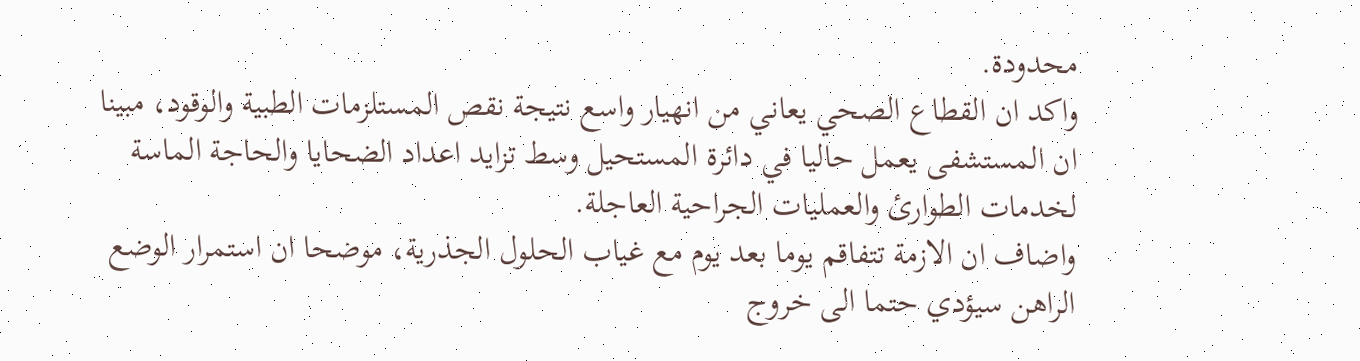محدودة.
واكد ان القطاع الصحي يعاني من انهيار واسع نتيجة نقص المستلزمات الطبية والوقود، مبينا ان المستشفى يعمل حاليا في دائرة المستحيل وسط تزايد اعداد الضحايا والحاجة الماسة لخدمات الطوارئ والعمليات الجراحية العاجلة.
واضاف ان الازمة تتفاقم يوما بعد يوم مع غياب الحلول الجذرية، موضحا ان استمرار الوضع الراهن سيؤدي حتما الى خروج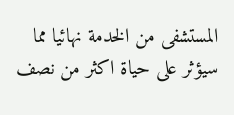المستشفى من الخدمة نهائيا مما سيؤثر على حياة اكثر من نصف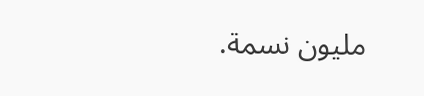مليون نسمة.